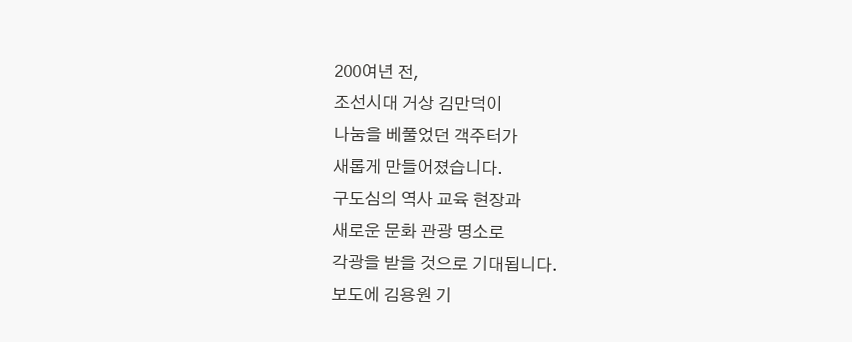200여년 전,
조선시대 거상 김만덕이
나눔을 베풀었던 객주터가
새롭게 만들어졌습니다.
구도심의 역사 교육 현장과
새로운 문화 관광 명소로
각광을 받을 것으로 기대됩니다.
보도에 김용원 기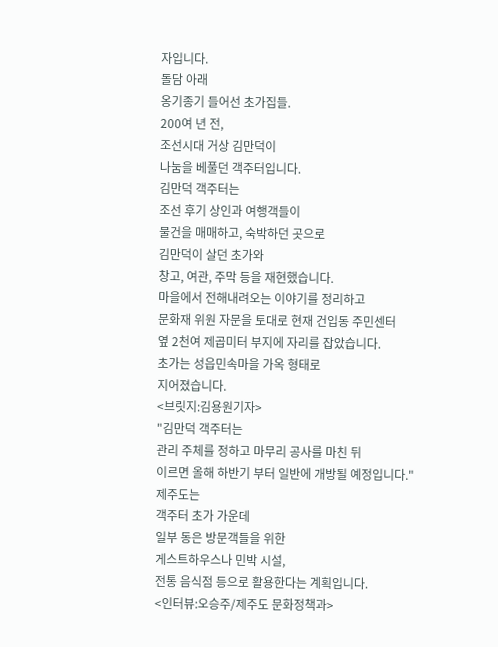자입니다.
돌담 아래
옹기종기 들어선 초가집들.
200여 년 전,
조선시대 거상 김만덕이
나눔을 베풀던 객주터입니다.
김만덕 객주터는
조선 후기 상인과 여행객들이
물건을 매매하고, 숙박하던 곳으로
김만덕이 살던 초가와
창고, 여관, 주막 등을 재현했습니다.
마을에서 전해내려오는 이야기를 정리하고
문화재 위원 자문을 토대로 현재 건입동 주민센터
옆 2천여 제곱미터 부지에 자리를 잡았습니다.
초가는 성읍민속마을 가옥 형태로
지어졌습니다.
<브릿지:김용원기자>
"김만덕 객주터는
관리 주체를 정하고 마무리 공사를 마친 뒤
이르면 올해 하반기 부터 일반에 개방될 예정입니다."
제주도는
객주터 초가 가운데
일부 동은 방문객들을 위한
게스트하우스나 민박 시설,
전통 음식점 등으로 활용한다는 계획입니다.
<인터뷰:오승주/제주도 문화정책과>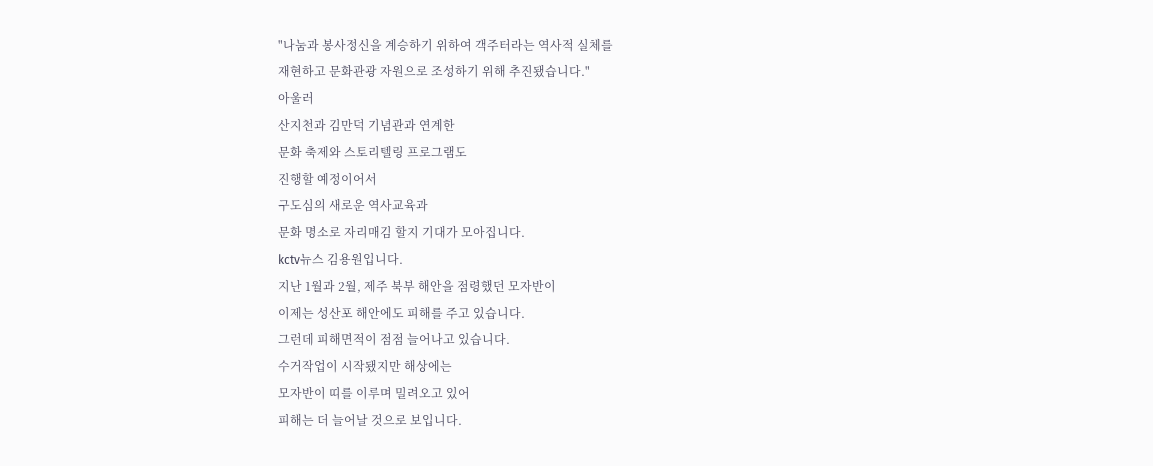"나눔과 봉사정신을 계승하기 위하여 객주터라는 역사적 실체를
재현하고 문화관광 자원으로 조성하기 위해 추진됐습니다."
아울러
산지천과 김만덕 기념관과 연계한
문화 축제와 스토리텔링 프로그램도
진행할 예정이어서
구도심의 새로운 역사교육과
문화 명소로 자리매김 할지 기대가 모아집니다.
kctv뉴스 김용원입니다.
지난 1월과 2월, 제주 북부 해안을 점령했던 모자반이
이제는 성산포 해안에도 피해를 주고 있습니다.
그런데 피해면적이 점점 늘어나고 있습니다.
수거작업이 시작됐지만 해상에는
모자반이 띠를 이루며 밀려오고 있어
피해는 더 늘어날 것으로 보입니다.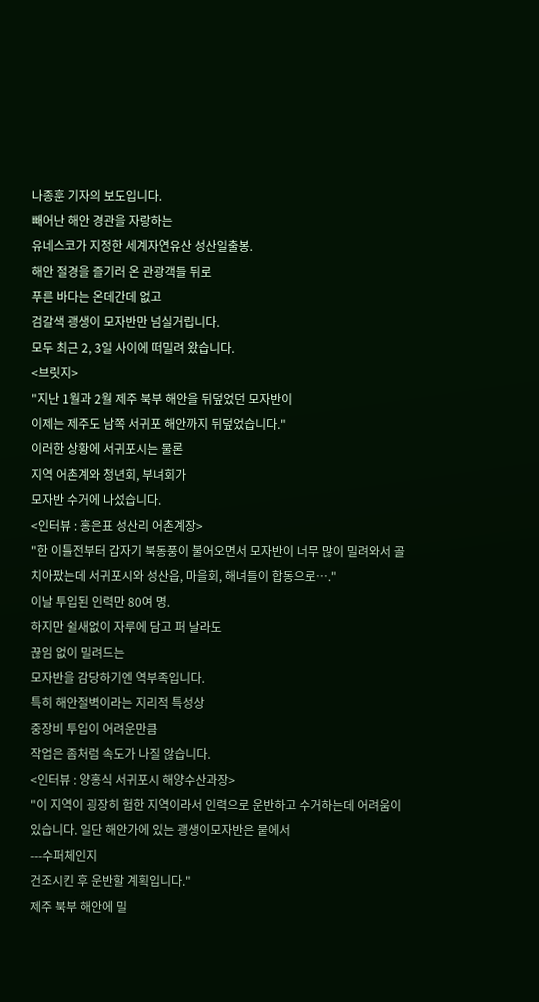나종훈 기자의 보도입니다.
빼어난 해안 경관을 자랑하는
유네스코가 지정한 세계자연유산 성산일출봉.
해안 절경을 즐기러 온 관광객들 뒤로
푸른 바다는 온데간데 없고
검갈색 괭생이 모자반만 넘실거립니다.
모두 최근 2, 3일 사이에 떠밀려 왔습니다.
<브릿지>
"지난 1월과 2월 제주 북부 해안을 뒤덮었던 모자반이
이제는 제주도 남쪽 서귀포 해안까지 뒤덮었습니다."
이러한 상황에 서귀포시는 물론
지역 어촌계와 청년회, 부녀회가
모자반 수거에 나섰습니다.
<인터뷰 : 홍은표 성산리 어촌계장>
"한 이틀전부터 갑자기 북동풍이 불어오면서 모자반이 너무 많이 밀려와서 골치아팠는데 서귀포시와 성산읍, 마을회, 해녀들이 합동으로…."
이날 투입된 인력만 80여 명.
하지만 쉴새없이 자루에 담고 퍼 날라도
끊임 없이 밀려드는
모자반을 감당하기엔 역부족입니다.
특히 해안절벽이라는 지리적 특성상
중장비 투입이 어려운만큼
작업은 좀처럼 속도가 나질 않습니다.
<인터뷰 : 양홍식 서귀포시 해양수산과장>
"이 지역이 굉장히 험한 지역이라서 인력으로 운반하고 수거하는데 어려움이 있습니다. 일단 해안가에 있는 괭생이모자반은 뭍에서
---수퍼체인지
건조시킨 후 운반할 계획입니다."
제주 북부 해안에 밀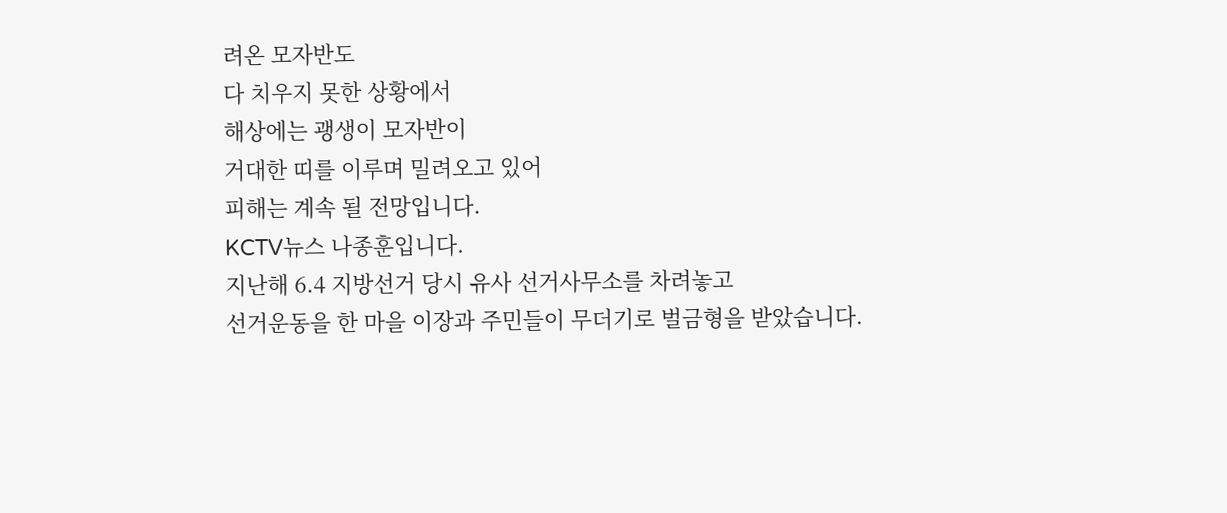려온 모자반도
다 치우지 못한 상황에서
해상에는 괭생이 모자반이
거대한 띠를 이루며 밀려오고 있어
피해는 계속 될 전망입니다.
KCTV뉴스 나종훈입니다.
지난해 6.4 지방선거 당시 유사 선거사무소를 차려놓고
선거운동을 한 마을 이장과 주민들이 무더기로 벌금형을 받았습니다.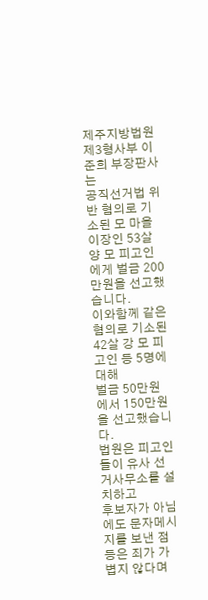제주지방법원 제3형사부 이준희 부장판사는
공직선거법 위반 혐의로 기소된 모 마을 이장인 53살 양 모 피고인에게 벌금 200만원을 선고했습니다.
이와함께 같은 혐의로 기소된 42살 강 모 피고인 등 5명에 대해
벌금 50만원에서 150만원을 선고했습니다.
법원은 피고인들이 유사 선거사무소를 설치하고
후보자가 아님에도 문자메시지를 보낸 점 등은 죄가 가볍지 않다며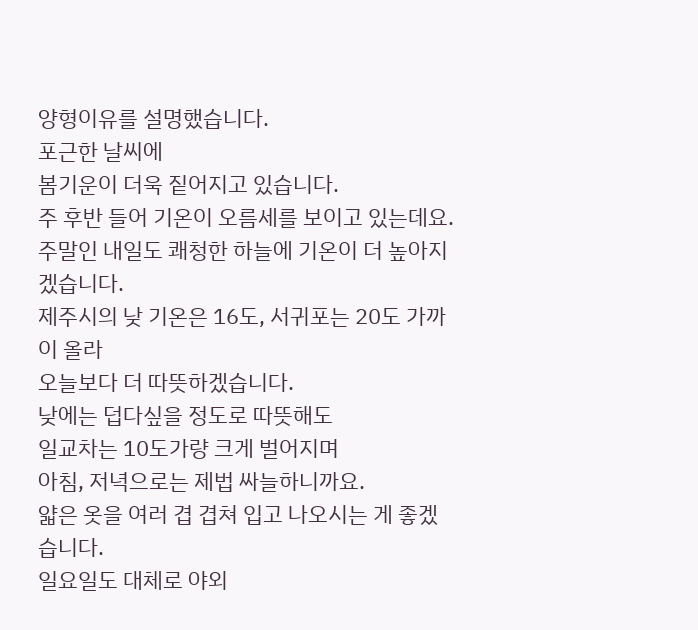양형이유를 설명했습니다.
포근한 날씨에
봄기운이 더욱 짙어지고 있습니다.
주 후반 들어 기온이 오름세를 보이고 있는데요.
주말인 내일도 쾌청한 하늘에 기온이 더 높아지겠습니다.
제주시의 낮 기온은 16도, 서귀포는 20도 가까이 올라
오늘보다 더 따뜻하겠습니다.
낮에는 덥다싶을 정도로 따뜻해도
일교차는 10도가량 크게 벌어지며
아침, 저녁으로는 제법 싸늘하니까요.
얇은 옷을 여러 겹 겹쳐 입고 나오시는 게 좋겠습니다.
일요일도 대체로 야외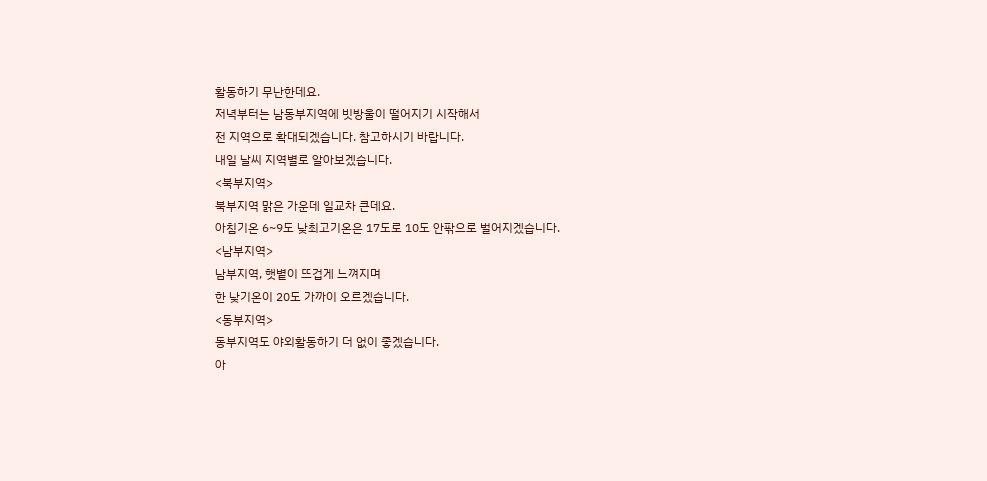활동하기 무난한데요.
저녁부터는 남동부지역에 빗방울이 떨어지기 시작해서
전 지역으로 확대되겠습니다. 참고하시기 바랍니다.
내일 날씨 지역별로 알아보겠습니다.
<북부지역>
북부지역 맑은 가운데 일교차 큰데요.
아침기온 6~9도 낮최고기온은 17도로 10도 안팎으로 벌어지겠습니다.
<남부지역>
남부지역, 햇볕이 뜨겁게 느껴지며
한 낮기온이 20도 가까이 오르겠습니다.
<동부지역>
동부지역도 야외활동하기 더 없이 좋겠습니다.
아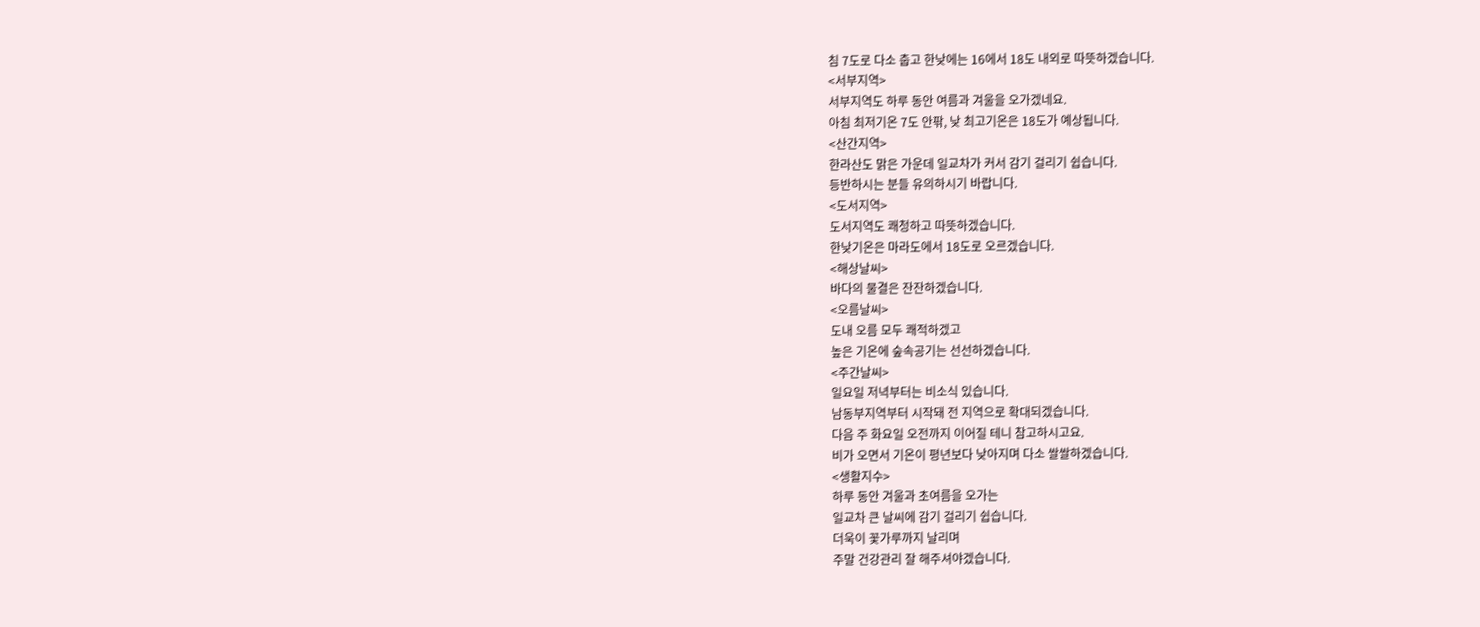침 7도로 다소 춥고 한낮에는 16에서 18도 내외로 따뜻하겠습니다.
<서부지역>
서부지역도 하루 동안 여름과 겨울을 오가겠네요.
아침 최저기온 7도 안팎, 낮 최고기온은 18도가 예상됩니다.
<산간지역>
한라산도 맑은 가운데 일교차가 커서 감기 걸리기 쉽습니다.
등반하시는 분들 유의하시기 바랍니다.
<도서지역>
도서지역도 쾌청하고 따뜻하겠습니다.
한낮기온은 마라도에서 18도로 오르겠습니다.
<해상날씨>
바다의 물결은 잔잔하겠습니다.
<오름날씨>
도내 오름 모두 쾌적하겠고
높은 기온에 숲속공기는 선선하겠습니다.
<주간날씨>
일요일 저녁부터는 비소식 있습니다.
남동부지역부터 시작돼 전 지역으로 확대되겠습니다.
다음 주 화요일 오전까지 이어질 테니 참고하시고요.
비가 오면서 기온이 평년보다 낮아지며 다소 쌀쌀하겠습니다.
<생활지수>
하루 동안 겨울과 초여름을 오가는
일교차 큰 날씨에 감기 걸리기 쉽습니다.
더욱이 꽃가루까지 날리며
주말 건강관리 잘 해주셔야겠습니다.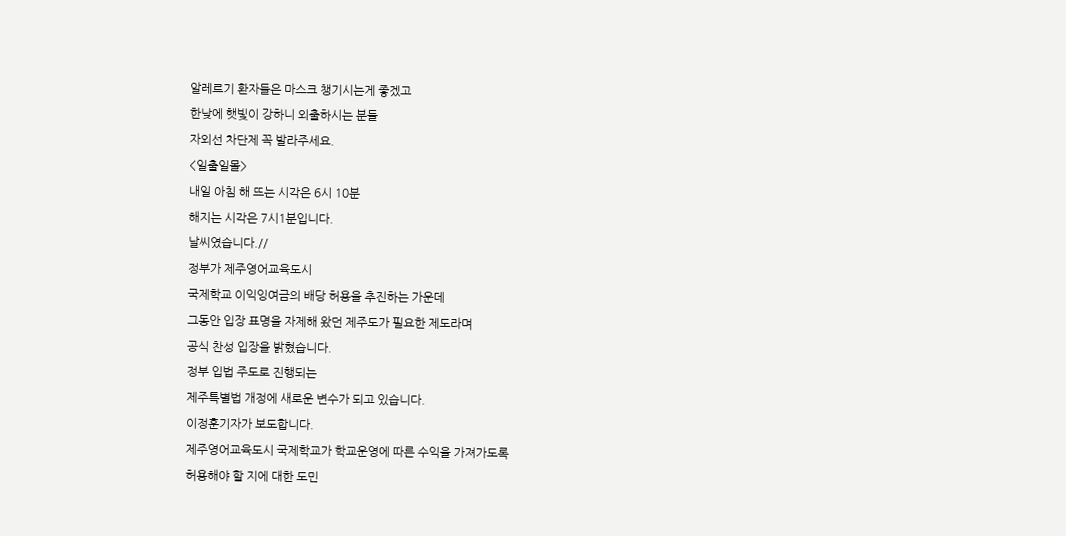알레르기 환자들은 마스크 챙기시는게 좋겠고
한낮에 햇빛이 강하니 외출하시는 분들
자외선 차단제 꼭 발라주세요.
<일출일몰>
내일 아침 해 뜨는 시각은 6시 10분
해지는 시각은 7시1분입니다.
날씨였습니다.//
정부가 제주영어교육도시
국제학교 이익잉여금의 배당 허용을 추진하는 가운데
그동안 입장 표명을 자제해 왔던 제주도가 필요한 제도라며
공식 찬성 입장을 밝혔습니다.
정부 입법 주도로 진행되는
제주특별법 개정에 새로운 변수가 되고 있습니다.
이정훈기자가 보도합니다.
제주영어교육도시 국제학교가 학교운영에 따른 수익을 가져가도록
허용해야 할 지에 대한 도민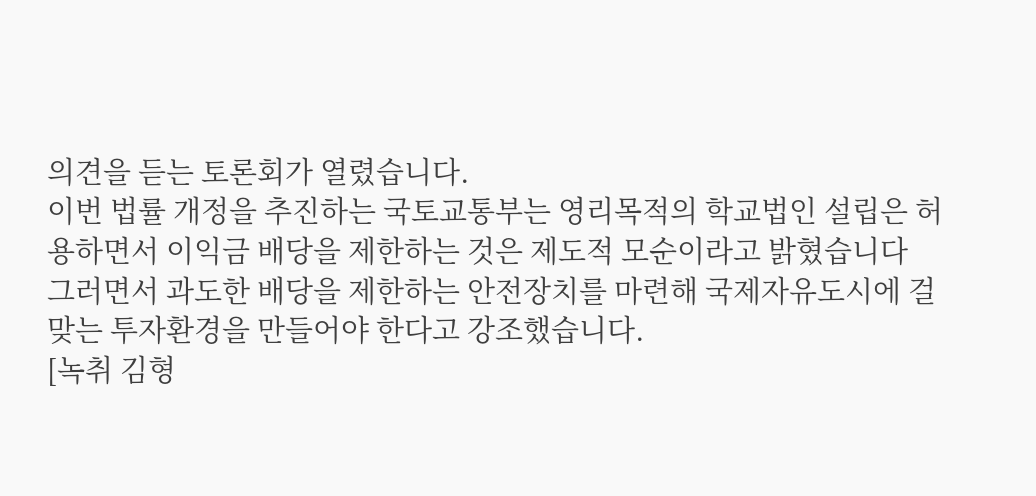의견을 듣는 토론회가 열렸습니다.
이번 법률 개정을 추진하는 국토교통부는 영리목적의 학교법인 설립은 허용하면서 이익금 배당을 제한하는 것은 제도적 모순이라고 밝혔습니다
그러면서 과도한 배당을 제한하는 안전장치를 마련해 국제자유도시에 걸맞는 투자환경을 만들어야 한다고 강조했습니다.
[녹취 김형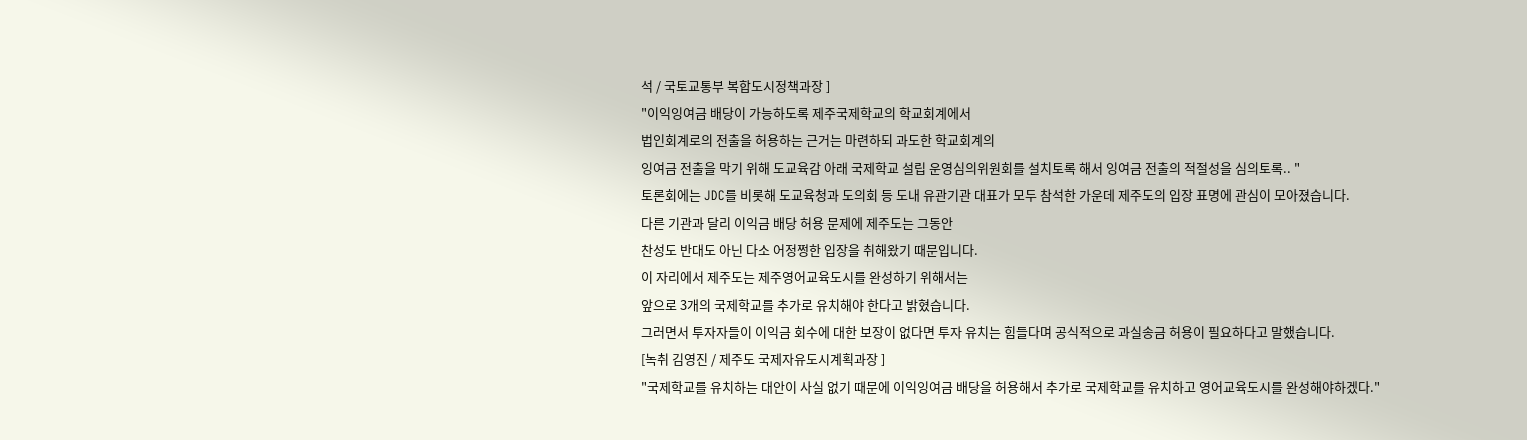석 / 국토교통부 복합도시정책과장 ]
"이익잉여금 배당이 가능하도록 제주국제학교의 학교회계에서
법인회계로의 전출을 허용하는 근거는 마련하되 과도한 학교회계의
잉여금 전출을 막기 위해 도교육감 아래 국제학교 설립 운영심의위원회를 설치토록 해서 잉여금 전출의 적절성을 심의토록.. "
토론회에는 JDC를 비롯해 도교육청과 도의회 등 도내 유관기관 대표가 모두 참석한 가운데 제주도의 입장 표명에 관심이 모아졌습니다.
다른 기관과 달리 이익금 배당 허용 문제에 제주도는 그동안
찬성도 반대도 아닌 다소 어정쩡한 입장을 취해왔기 때문입니다.
이 자리에서 제주도는 제주영어교육도시를 완성하기 위해서는
앞으로 3개의 국제학교를 추가로 유치해야 한다고 밝혔습니다.
그러면서 투자자들이 이익금 회수에 대한 보장이 없다면 투자 유치는 힘들다며 공식적으로 과실송금 허용이 필요하다고 말했습니다.
[녹취 김영진 / 제주도 국제자유도시계획과장 ]
"국제학교를 유치하는 대안이 사실 없기 때문에 이익잉여금 배당을 허용해서 추가로 국제학교를 유치하고 영어교육도시를 완성해야하겠다."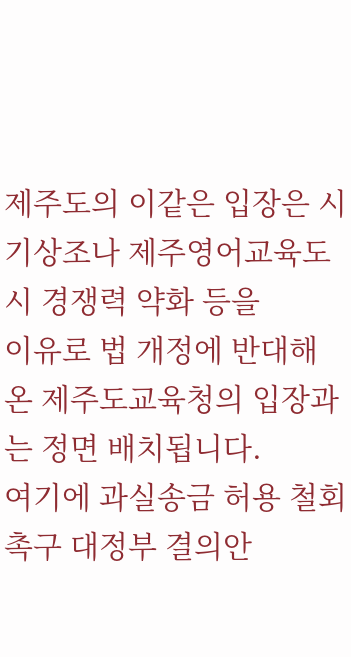제주도의 이같은 입장은 시기상조나 제주영어교육도시 경쟁력 약화 등을
이유로 법 개정에 반대해 온 제주도교육청의 입장과는 정면 배치됩니다.
여기에 과실송금 허용 철회 촉구 대정부 결의안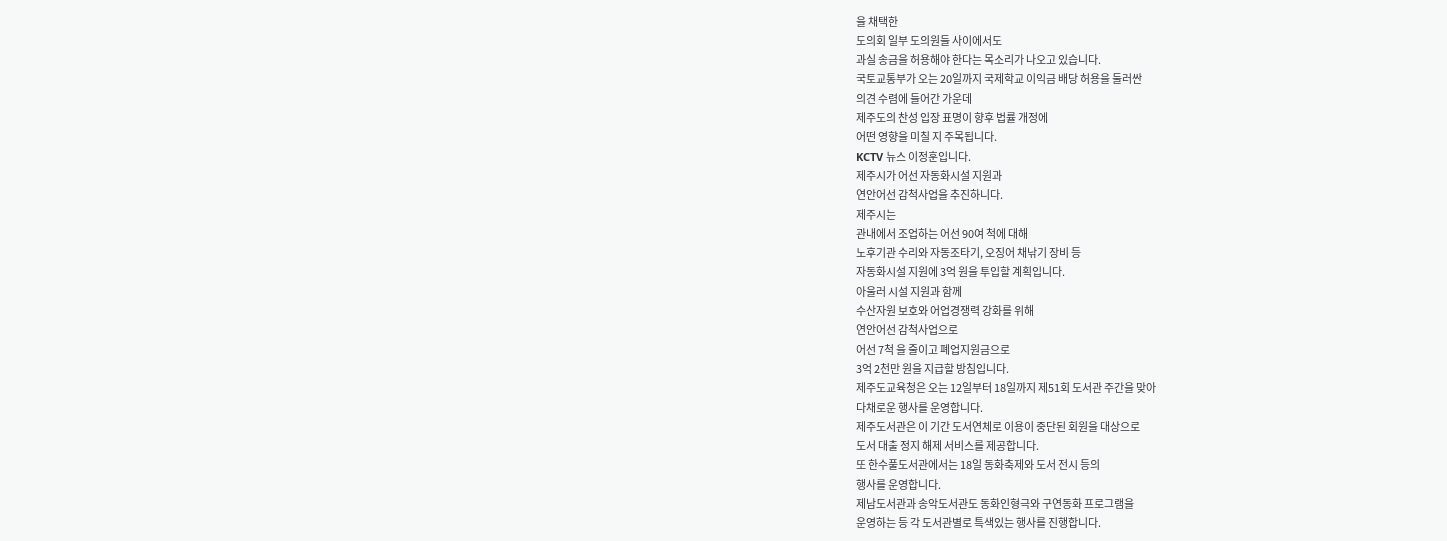을 채택한
도의회 일부 도의원들 사이에서도
과실 송금을 허용해야 한다는 목소리가 나오고 있습니다.
국토교통부가 오는 20일까지 국제학교 이익금 배당 허용을 둘러싼
의견 수렴에 들어간 가운데
제주도의 찬성 입장 표명이 향후 법률 개정에
어떤 영향을 미칠 지 주목됩니다.
KCTV 뉴스 이정훈입니다.
제주시가 어선 자동화시설 지원과
연안어선 감척사업을 추진하니다.
제주시는
관내에서 조업하는 어선 90여 척에 대해
노후기관 수리와 자동조타기, 오징어 채낚기 장비 등
자동화시설 지원에 3억 원을 투입할 계획입니다.
아울러 시설 지원과 함께
수산자원 보호와 어업경쟁력 강화를 위해
연안어선 감척사업으로
어선 7척 을 줄이고 폐업지원금으로
3억 2천만 원을 지급할 방침입니다.
제주도교육청은 오는 12일부터 18일까지 제51회 도서관 주간을 맞아
다채로운 행사를 운영합니다.
제주도서관은 이 기간 도서연체로 이용이 중단된 회원을 대상으로
도서 대출 정지 해제 서비스를 제공합니다.
또 한수풀도서관에서는 18일 동화축제와 도서 전시 등의
행사를 운영합니다.
제남도서관과 송악도서관도 동화인형극와 구연동화 프로그램을
운영하는 등 각 도서관별로 특색있는 행사를 진행합니다.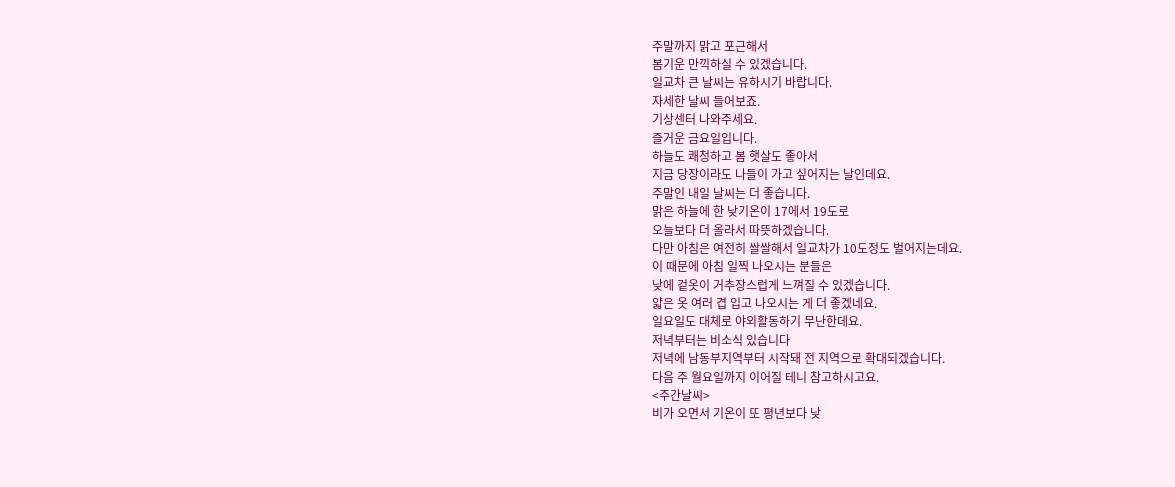주말까지 맑고 포근해서
봄기운 만끽하실 수 있겠습니다.
일교차 큰 날씨는 유하시기 바랍니다.
자세한 날씨 들어보죠.
기상센터 나와주세요.
즐거운 금요일입니다.
하늘도 쾌청하고 봄 햇살도 좋아서
지금 당장이라도 나들이 가고 싶어지는 날인데요.
주말인 내일 날씨는 더 좋습니다.
맑은 하늘에 한 낮기온이 17에서 19도로
오늘보다 더 올라서 따뜻하겠습니다.
다만 아침은 여전히 쌀쌀해서 일교차가 10도정도 벌어지는데요.
이 때문에 아침 일찍 나오시는 분들은
낮에 겉옷이 거추장스럽게 느껴질 수 있겠습니다.
얇은 옷 여러 겹 입고 나오시는 게 더 좋겠네요.
일요일도 대체로 야외활동하기 무난한데요.
저녁부터는 비소식 있습니다
저녁에 남동부지역부터 시작돼 전 지역으로 확대되겠습니다.
다음 주 월요일까지 이어질 테니 참고하시고요.
<주간날씨>
비가 오면서 기온이 또 평년보다 낮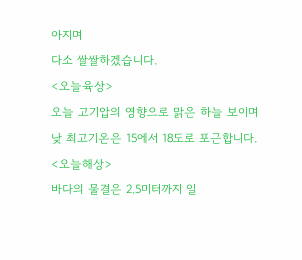아지며
다소 쌀쌀하겠습니다.
<오늘육상>
오늘 고기압의 영향으로 맑은 하늘 보이며
낮 최고기온은 15에서 18도로 포근합니다.
<오늘해상>
바다의 물결은 2.5미터까지 일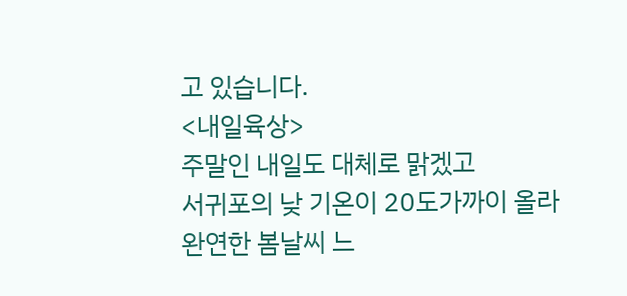고 있습니다.
<내일육상>
주말인 내일도 대체로 맑겠고
서귀포의 낮 기온이 20도가까이 올라
완연한 봄날씨 느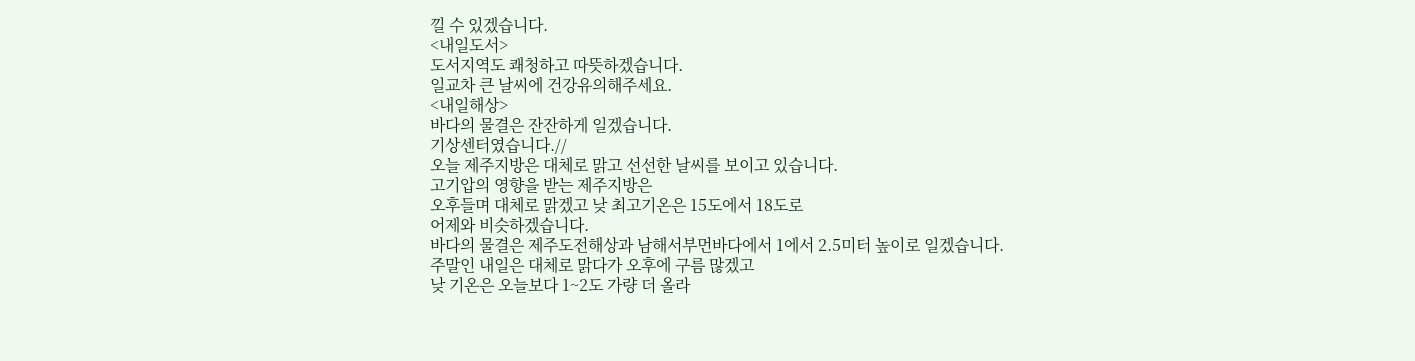낄 수 있겠습니다.
<내일도서>
도서지역도 쾌청하고 따뜻하겠습니다.
일교차 큰 날씨에 건강유의해주세요.
<내일해상>
바다의 물결은 잔잔하게 일겠습니다.
기상센터였습니다.//
오늘 제주지방은 대체로 맑고 선선한 날씨를 보이고 있습니다.
고기압의 영향을 받는 제주지방은
오후들며 대체로 맑겠고 낮 최고기온은 15도에서 18도로
어제와 비슷하겠습니다.
바다의 물결은 제주도전해상과 남해서부먼바다에서 1에서 2.5미터 높이로 일겠습니다.
주말인 내일은 대체로 맑다가 오후에 구름 많겠고
낮 기온은 오늘보다 1~2도 가량 더 올라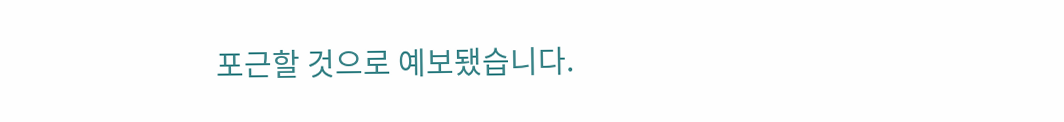포근할 것으로 예보됐습니다.